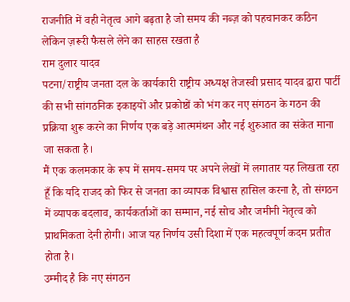राजनीति में वही नेतृत्व आगे बढ़ता है जो समय की नब्ज़ को पहचानकर कठिन लेकिन ज़रूरी फैसले लेने का साहस रखता है
राम दुलार यादव
पटना/राष्ट्रीय जनता दल के कार्यकारी राष्ट्रीय अध्यक्ष तेजस्वी प्रसाद यादव द्वारा पार्टी की सभी सांगठनिक इकाइयों और प्रकोष्ठों को भंग कर नए संगठन के गठन की प्रक्रिया शुरू करने का निर्णय एक बड़े आत्ममंथन और नई शुरुआत का संकेत माना जा सकता है।
मैं एक कलमकार के रूप में समय-समय पर अपने लेखों में लगातार यह लिखता रहा हूँ कि यदि राजद को फिर से जनता का व्यापक विश्वास हासिल करना है, तो संगठन में व्यापक बदलाव, कार्यकर्ताओं का सम्मान, नई सोच और जमीनी नेतृत्व को प्राथमिकता देनी होगी। आज यह निर्णय उसी दिशा में एक महत्वपूर्ण कदम प्रतीत होता है।
उम्मीद है कि नए संगठन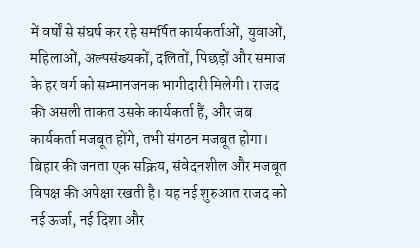में वर्षों से संघर्ष कर रहे समर्पित कार्यकर्ताओं, युवाओं, महिलाओं, अल्पसंख्यकों, दलितों, पिछड़ों और समाज के हर वर्ग को सम्मानजनक भागीदारी मिलेगी। राजद की असली ताकत उसके कार्यकर्ता हैं, और जब कार्यकर्ता मजबूत होंगे, तभी संगठन मजबूत होगा।
बिहार की जनता एक सक्रिय, संवेदनशील और मजबूत विपक्ष की अपेक्षा रखती है। यह नई शुरुआत राजद को नई ऊर्जा, नई दिशा और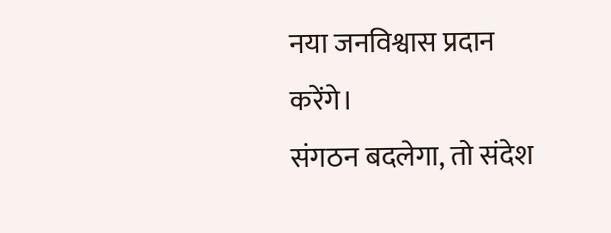नया जनविश्वास प्रदान करेंगे।
संगठन बदलेगा, तो संदेश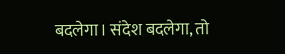बदलेगा। संदेश बदलेगा, तो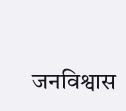जनविश्वास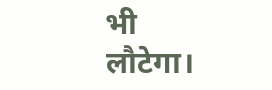भी लौटेगा।